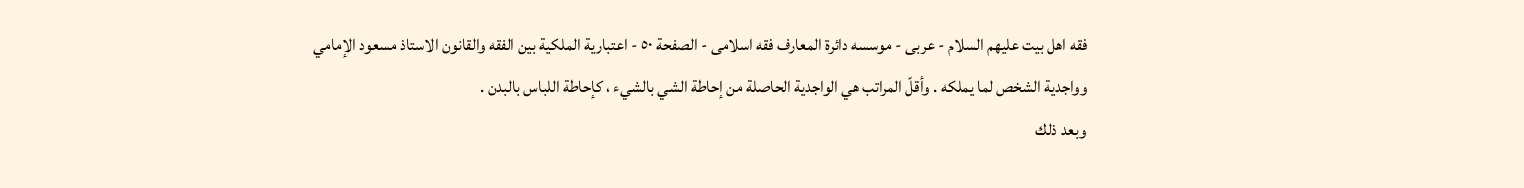فقه اهل بیت علیهم السلام - عربی - موسسه دائرة المعارف فقه اسلامی - الصفحة ٥٠ - اعتبارية الملكية بين الفقه والقانون الاستاذ مسعود الإمامي
وواجدية الشخص لما يملكه . وأقلّ المراتب هي الواجدية الحاصلة من إحاطة الشي بالشيء ، كإحاطة اللباس بالبدن .
وبعد ذلك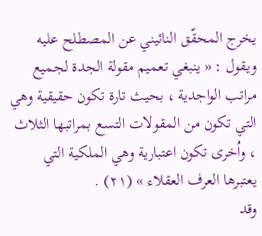يخرج المحقّق النائيني عن المصطلح عليه ويقول : « ينبغي تعميم مقولة الجدة لجميع مراتب الواجدية ، بحيث تارة تكون حقيقية وهي التي تكون من المقولات التسع بمراتبها الثلاث ، واُخرى تكون اعتبارية وهي الملكية التي يعتبرها العرف العقلاء » (٢١) .
وقد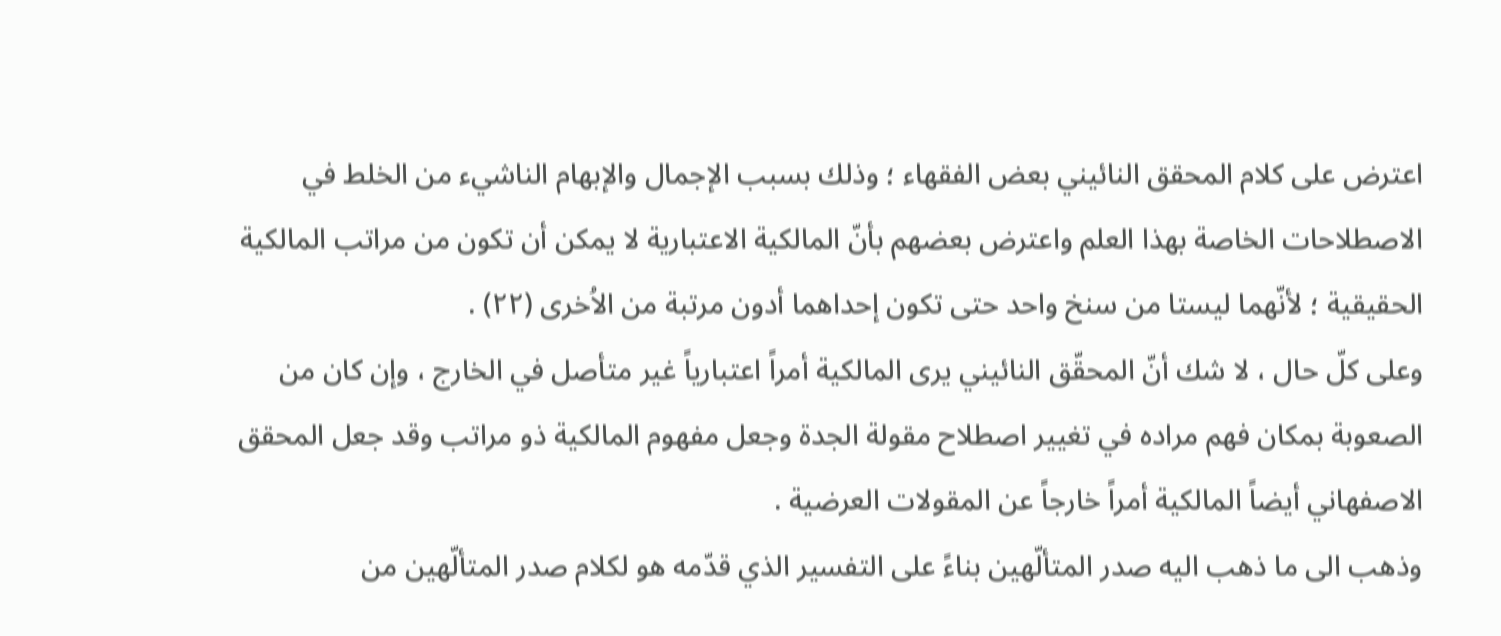اعترض على كلام المحقق النائيني بعض الفقهاء ؛ وذلك بسبب الإجمال والإبهام الناشيء من الخلط في الاصطلاحات الخاصة بهذا العلم واعترض بعضهم بأنّ المالكية الاعتبارية لا يمكن أن تكون من مراتب المالكية الحقيقية ؛ لأنّهما ليستا من سنخ واحد حتى تكون إحداهما أدون مرتبة من الاُخرى (٢٢) .
وعلى كلّ حال ، لا شك أنّ المحقّق النائيني يرى المالكية أمراً اعتبارياً غير متأصل في الخارج ، وإن كان من الصعوبة بمكان فهم مراده في تغيير اصطلاح مقولة الجدة وجعل مفهوم المالكية ذو مراتب وقد جعل المحقق الاصفهاني أيضاً المالكية أمراً خارجاً عن المقولات العرضية .
وذهب الى ما ذهب اليه صدر المتألّهين بناءً على التفسير الذي قدّمه هو لكلام صدر المتألّهين من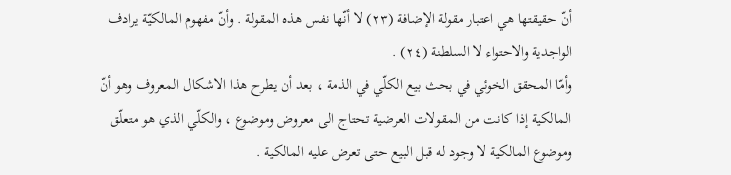أنّ حقيقتها هي اعتبار مقولة الإضافة (٢٣) لا أنّها نفس هذه المقولة . وأنّ مفهوم المالكيّة يرادف الواجدية والاحتواء لا السلطنة (٢٤) .
وأمّا المحقق الخوئي في بحث بيع الكلّي في الذمة ، بعد أن يطرح هذا الاشكال المعروف وهو أنّ المالكية إذا كانت من المقولات العرضية تحتاج الى معروض وموضوع ، والكلّي الذي هو متعلّق وموضوع المالكية لا وجود له قبل البيع حتى تعرض عليه المالكية .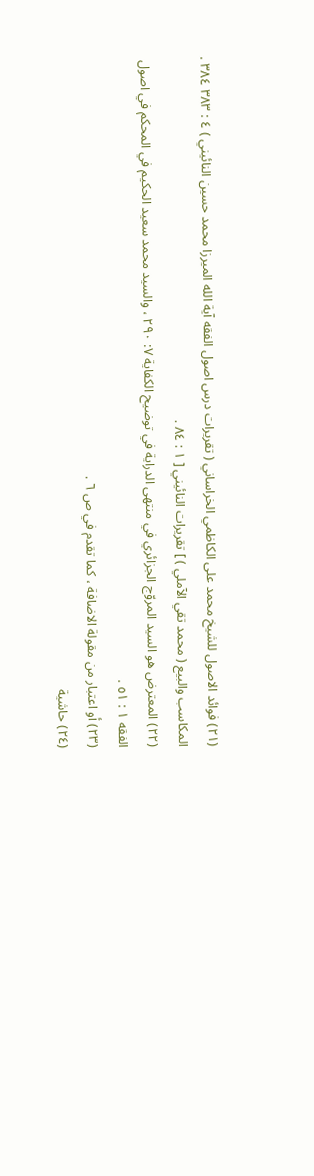(٢١) فوائد الاصول للشيخ محمد على الكاظمي الخراساني ( تقريرات درس اصول الفقه آية الله الميرزا محمد حسين النائيني ) ٤ : ٣٨٣ ٣٨٤ . المكاسب والبيع ( محمد تقي الآملي ) ] تقريرات النائيني [ ١ : ٨٤ .
(٢٢) المعترض هو السيد المروّج الجزائري في منتهى الدراية في توضيح الكفاية ٧: ٢٩٠ ، والسيد محمد سعيد الحكيم في المحكم في اصول الفقه ١ : ٥١ .
(٢٣) أو اعتبار من مقولة الاضافة ، كما تقدم في ص ٦ .
(٢٤) حاشية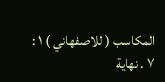المكاسب ( للاصفهاني ) ١ : ٧ . نهاية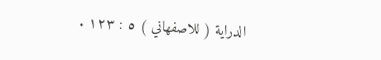الدراية ( للاصفهاني ) ٥ : ١٢٣ .